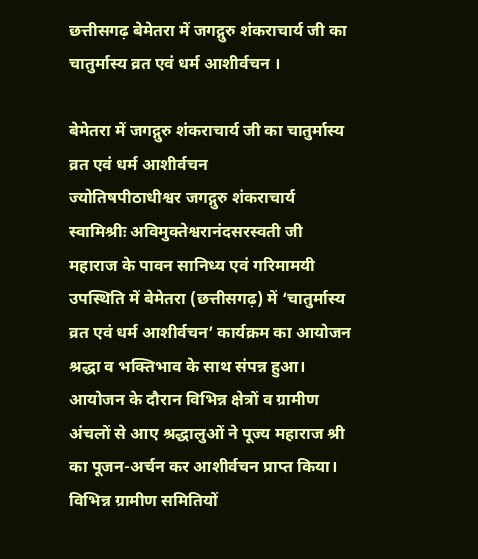छत्तीसगढ़ बेमेतरा में जगद्गुरु शंकराचार्य जी का चातुर्मास्य व्रत एवं धर्म आशीर्वचन ।

बेमेतरा में जगद्गुरु शंकराचार्य जी का चातुर्मास्य व्रत एवं धर्म आशीर्वचन
ज्योतिषपीठाधीश्वर जगद्गुरु शंकराचार्य स्वामिश्रीः अविमुक्तेश्वरानंदसरस्वती जी महाराज के पावन सानिध्य एवं गरिमामयी उपस्थिति में बेमेतरा (छत्तीसगढ़) में ‘चातुर्मास्य व्रत एवं धर्म आशीर्वचन’ कार्यक्रम का आयोजन श्रद्धा व भक्तिभाव के साथ संपन्न हुआ।
आयोजन के दौरान विभिन्न क्षेत्रों व ग्रामीण अंचलों से आए श्रद्धालुओं ने पूज्य महाराज श्री का पूजन-अर्चन कर आशीर्वचन प्राप्त किया। विभिन्न ग्रामीण समितियों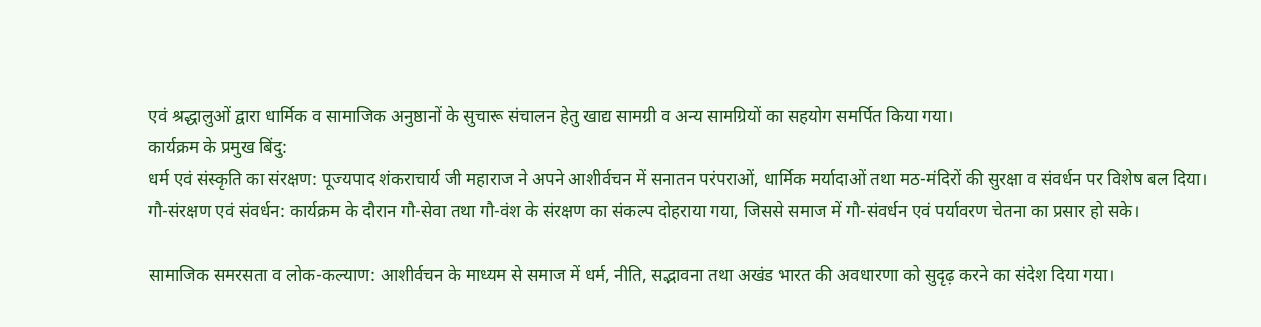एवं श्रद्धालुओं द्वारा धार्मिक व सामाजिक अनुष्ठानों के सुचारू संचालन हेतु खाद्य सामग्री व अन्य सामग्रियों का सहयोग समर्पित किया गया।
कार्यक्रम के प्रमुख बिंदु:
धर्म एवं संस्कृति का संरक्षण: पूज्यपाद शंकराचार्य जी महाराज ने अपने आशीर्वचन में सनातन परंपराओं, धार्मिक मर्यादाओं तथा मठ-मंदिरों की सुरक्षा व संवर्धन पर विशेष बल दिया।
गौ-संरक्षण एवं संवर्धन: कार्यक्रम के दौरान गौ-सेवा तथा गौ-वंश के संरक्षण का संकल्प दोहराया गया, जिससे समाज में गौ-संवर्धन एवं पर्यावरण चेतना का प्रसार हो सके।

सामाजिक समरसता व लोक-कल्याण: आशीर्वचन के माध्यम से समाज में धर्म, नीति, सद्भावना तथा अखंड भारत की अवधारणा को सुदृढ़ करने का संदेश दिया गया।